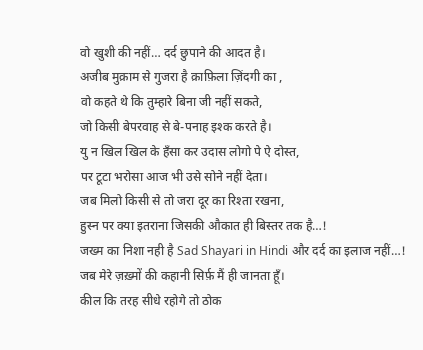वो खुशी की नहीं… दर्द छुपाने की आदत है।
अजीब मुक़ाम से गुजरा है क़ाफ़िला ज़िंदगी का ,
वो कहते थे कि तुम्हारे बिना जी नहीं सकते,
जो किसी बेपरवाह से बे-पनाह इश्क करते है।
यु न खिल खिल के हँसा कर उदास लोगो पे ऐ दोस्त,
पर टूटा भरोसा आज भी उसे सोने नहीं देता।
जब मिलो किसी से तो जरा दूर का रिश्ता रखना,
हुस्न पर क्या इतराना जिसकी औकात ही बिस्तर तक है…!
जख्म का निशा नही है Sad Shayari in Hindi और दर्द का इलाज नहीं…!
जब मेरे ज़ख़्मों की कहानी सिर्फ़ मैं ही जानता हूँ।
कील कि तरह सीधे रहोगे तो ठोक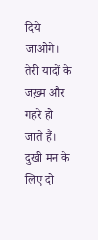दिये जाओगे।
तेरी यादों के जख़्म और गहरे हो जाते हैं।
दुखी मन के लिए दो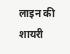लाइन की शायरी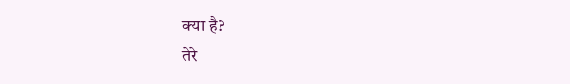क्या है?
तेरे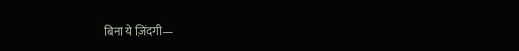बिना ये ज़िंदगी—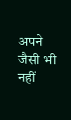अपने जैसी भी नहीं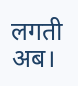लगती अब।